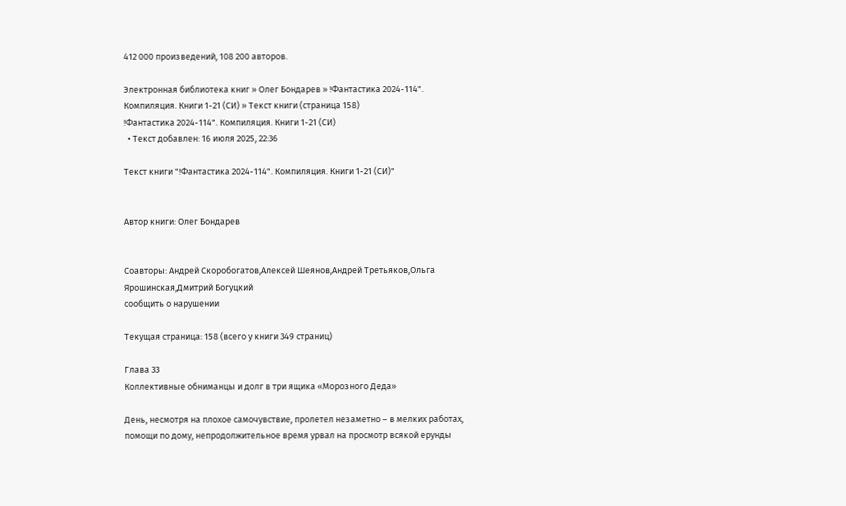412 000 произведений, 108 200 авторов.

Электронная библиотека книг » Олег Бондарев » !Фантастика 2024-114". Компиляция. Книги 1-21 (СИ) » Текст книги (страница 158)
!Фантастика 2024-114". Компиляция. Книги 1-21 (СИ)
  • Текст добавлен: 16 июля 2025, 22:36

Текст книги "!Фантастика 2024-114". Компиляция. Книги 1-21 (СИ)"


Автор книги: Олег Бондарев


Соавторы: Андрей Скоробогатов,Алексей Шеянов,Андрей Третьяков,Ольга Ярошинская,Дмитрий Богуцкий
сообщить о нарушении

Текущая страница: 158 (всего у книги 349 страниц)

Глава 33
Коллективные обниманцы и долг в три ящика «Морозного Деда»

День, несмотря на плохое самочувствие, пролетел незаметно – в мелких работах, помощи по дому, непродолжительное время урвал на просмотр всякой ерунды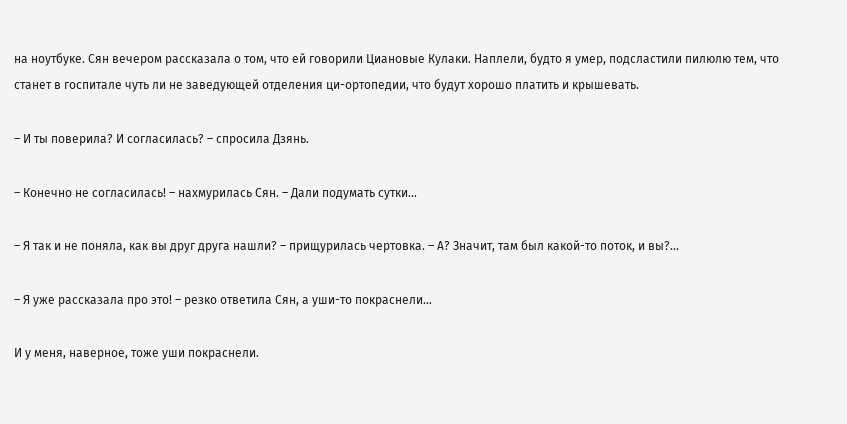на ноутбуке. Сян вечером рассказала о том, что ей говорили Циановые Кулаки. Наплели, будто я умер, подсластили пилюлю тем, что станет в госпитале чуть ли не заведующей отделения ци-ортопедии, что будут хорошо платить и крышевать.

– И ты поверила? И согласилась? – спросила Дзянь.

– Конечно не согласилась! – нахмурилась Сян. – Дали подумать сутки…

– Я так и не поняла, как вы друг друга нашли? – прищурилась чертовка. – А? Значит, там был какой-то поток, и вы?…

– Я уже рассказала про это! – резко ответила Сян, а уши-то покраснели…

И у меня, наверное, тоже уши покраснели.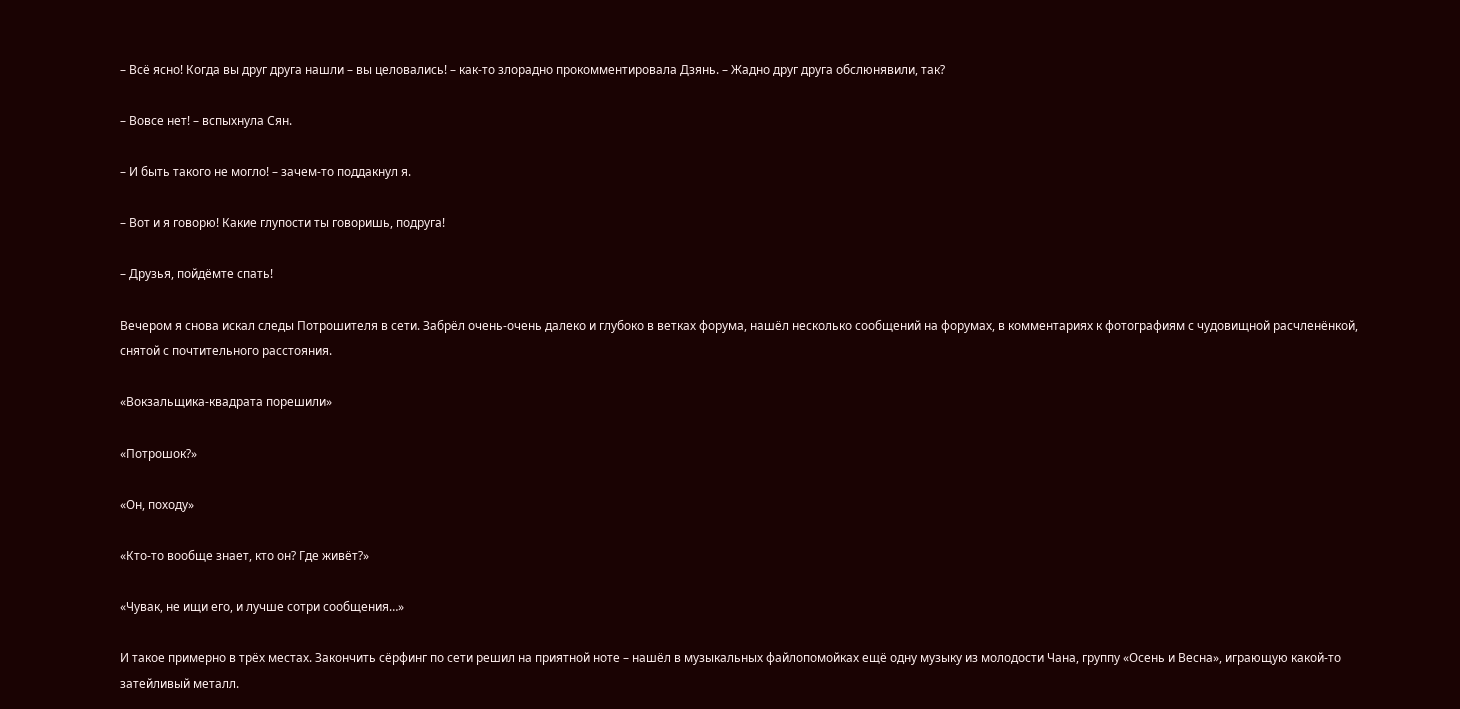– Всё ясно! Когда вы друг друга нашли – вы целовались! – как-то злорадно прокомментировала Дзянь. – Жадно друг друга обслюнявили, так?

– Вовсе нет! – вспыхнула Сян.

– И быть такого не могло! – зачем-то поддакнул я.

– Вот и я говорю! Какие глупости ты говоришь, подруга!

– Друзья, пойдёмте спать!

Вечером я снова искал следы Потрошителя в сети. Забрёл очень-очень далеко и глубоко в ветках форума, нашёл несколько сообщений на форумах, в комментариях к фотографиям с чудовищной расчленёнкой, снятой с почтительного расстояния.

«Вокзальщика-квадрата порешили»

«Потрошок?»

«Он, походу»

«Кто-то вообще знает, кто он? Где живёт?»

«Чувак, не ищи его, и лучше сотри сообщения…»

И такое примерно в трёх местах. Закончить сёрфинг по сети решил на приятной ноте – нашёл в музыкальных файлопомойках ещё одну музыку из молодости Чана, группу «Осень и Весна», играющую какой-то затейливый металл.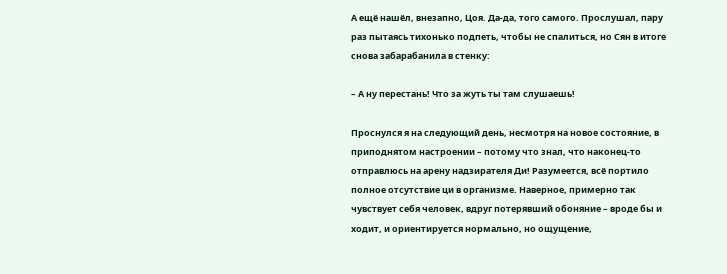А ещё нашёл, внезапно, Цоя. Да-да, того самого. Прослушал, пару раз пытаясь тихонько подпеть, чтобы не спалиться, но Сян в итоге снова забарабанила в стенку:

– А ну перестань! Что за жуть ты там слушаешь!

Проснулся я на следующий день, несмотря на новое состояние, в приподнятом настроении – потому что знал, что наконец-то отправлюсь на арену надзирателя Ди! Разумеется, всё портило полное отсутствие ци в организме. Наверное, примерно так чувствует себя человек, вдруг потерявший обоняние – вроде бы и ходит, и ориентируется нормально, но ощущение,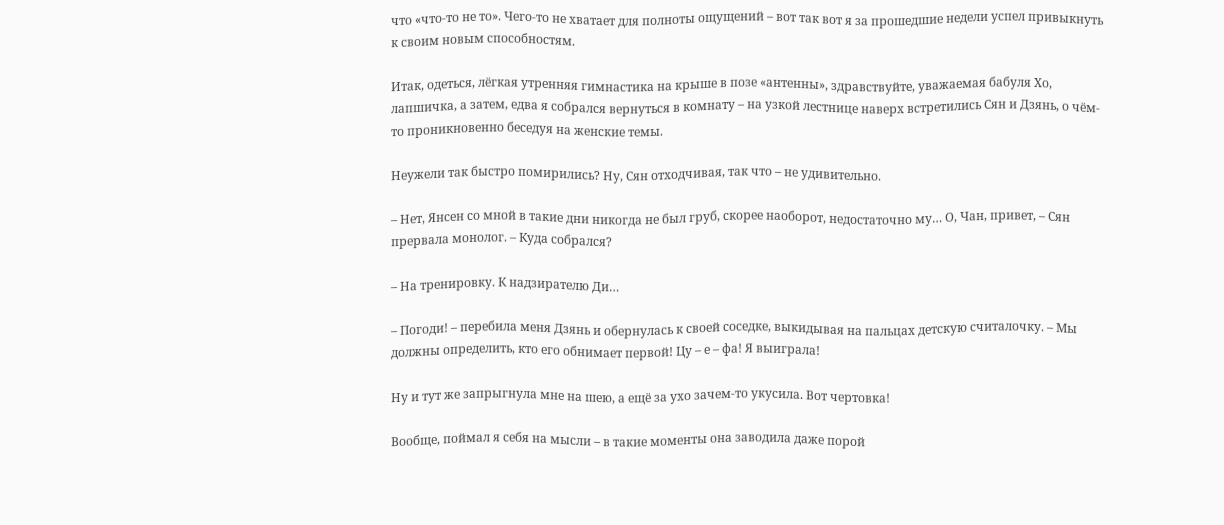что «что-то не то». Чего-то не хватает для полноты ощущений – вот так вот я за прошедшие недели успел привыкнуть к своим новым способностям.

Итак, одеться, лёгкая утренняя гимнастика на крыше в позе «антенны», здравствуйте, уважаемая бабуля Хо, лапшичка, а затем, едва я собрался вернуться в комнату – на узкой лестнице наверх встретились Сян и Дзянь, о чём-то проникновенно беседуя на женские темы.

Неужели так быстро помирились? Ну, Сян отходчивая, так что – не удивительно.

– Нет, Янсен со мной в такие дни никогда не был груб, скорее наоборот, недостаточно му… О, Чан, привет, – Сян прервала монолог. – Куда собрался?

– На тренировку. К надзирателю Ди…

– Погоди! – перебила меня Дзянь и обернулась к своей соседке, выкидывая на пальцах детскую считалочку. – Мы должны определить, кто его обнимает первой! Цу – е – фа! Я выиграла!

Ну и тут же запрыгнула мне на шею, а ещё за ухо зачем-то укусила. Вот чертовка!

Вообще, поймал я себя на мысли – в такие моменты она заводила даже порой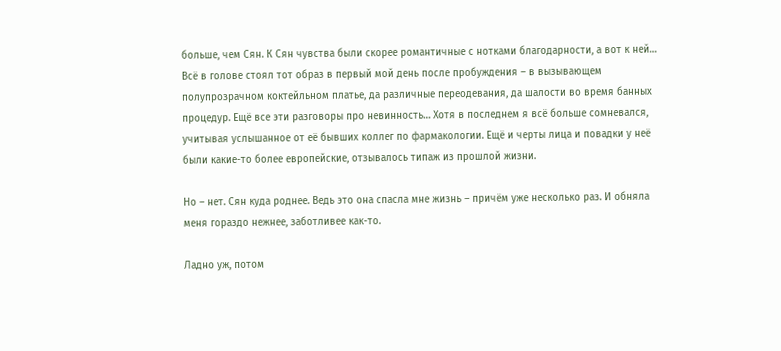больше, чем Сян. К Сян чувства были скорее романтичные с нотками благодарности, а вот к ней… Всё в голове стоял тот образ в первый мой день после пробуждения – в вызывающем полупрозрачном коктейльном платье, да различные переодевания, да шалости во время банных процедур. Ещё все эти разговоры про невинность… Хотя в последнем я всё больше сомневался, учитывая услышанное от её бывших коллег по фармакологии. Ещё и черты лица и повадки у неё были какие-то более европейские, отзывалось типаж из прошлой жизни.

Но – нет. Сян куда роднее. Ведь это она спасла мне жизнь – причём уже несколько раз. И обняла меня гораздо нежнее, заботливее как-то.

Ладно уж, потом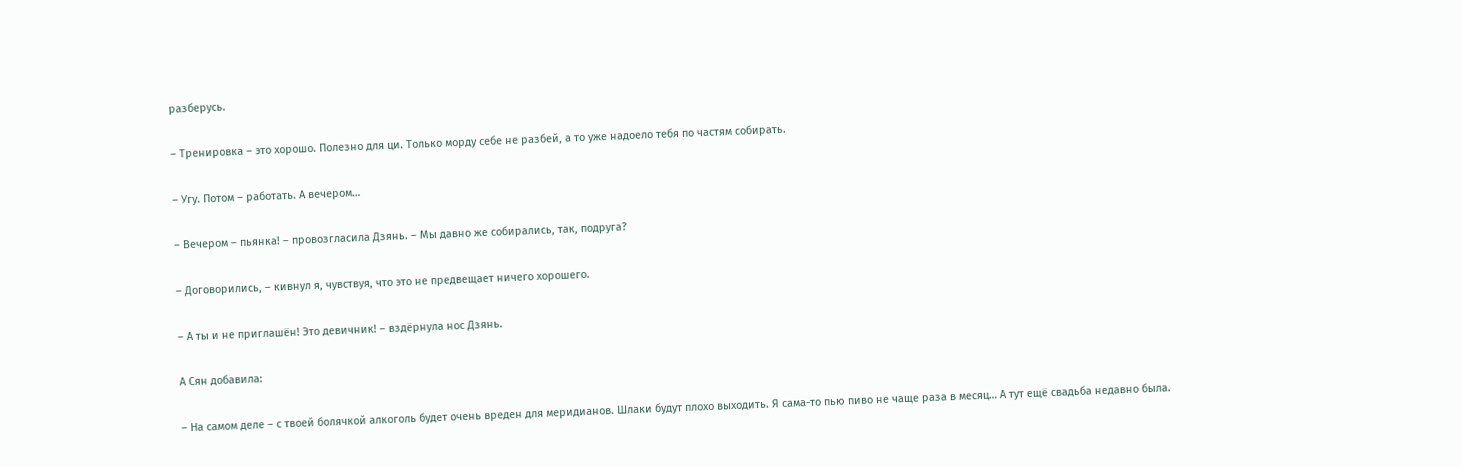разберусь.

– Тренировка – это хорошо. Полезно для ци. Только морду себе не разбей, а то уже надоело тебя по частям собирать.

– Угу. Потом – работать. А вечером…

– Вечером – пьянка! – провозгласила Дзянь. – Мы давно же собирались, так, подруга?

– Договорились, – кивнул я, чувствуя, что это не предвещает ничего хорошего.

– А ты и не приглашён! Это девичник! – вздёрнула нос Дзянь.

А Сян добавила:

– На самом деле – с твоей болячкой алкоголь будет очень вреден для меридианов. Шлаки будут плохо выходить. Я сама-то пью пиво не чаще раза в месяц… А тут ещё свадьба недавно была.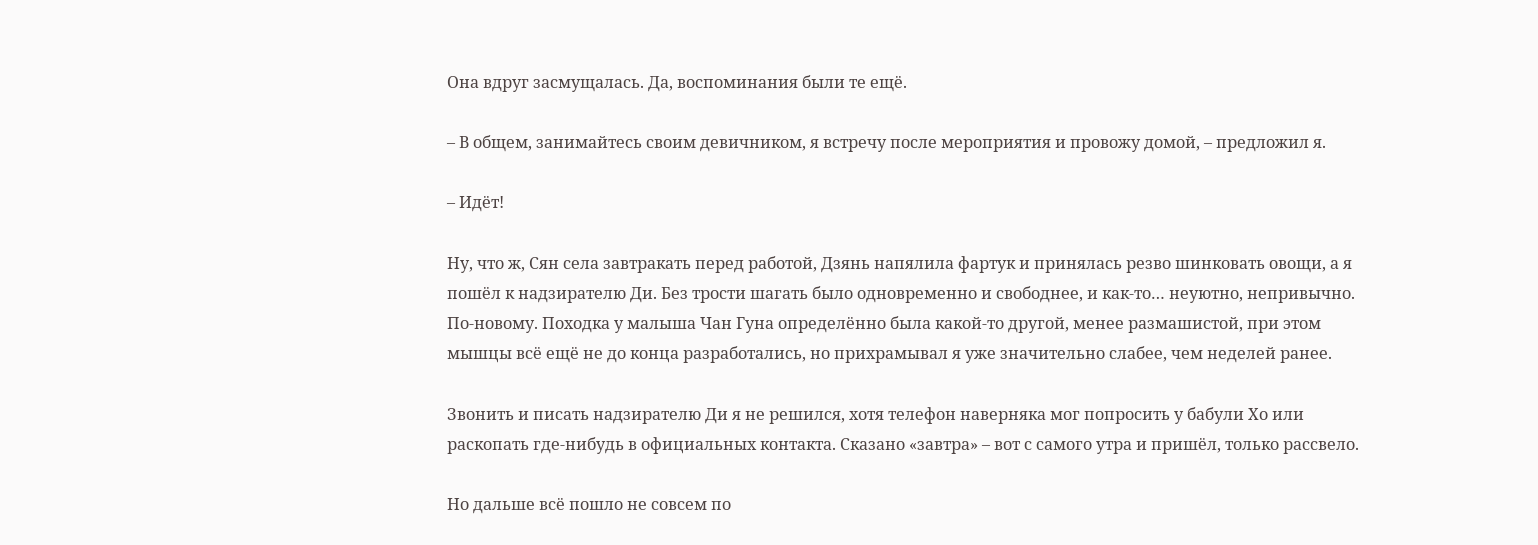Она вдруг засмущалась. Да, воспоминания были те ещё.

– В общем, занимайтесь своим девичником, я встречу после мероприятия и провожу домой, – предложил я.

– Идёт!

Ну, что ж, Сян села завтракать перед работой, Дзянь напялила фартук и принялась резво шинковать овощи, а я пошёл к надзирателю Ди. Без трости шагать было одновременно и свободнее, и как-то… неуютно, непривычно. По-новому. Походка у малыша Чан Гуна определённо была какой-то другой, менее размашистой, при этом мышцы всё ещё не до конца разработались, но прихрамывал я уже значительно слабее, чем неделей ранее.

Звонить и писать надзирателю Ди я не решился, хотя телефон наверняка мог попросить у бабули Хо или раскопать где-нибудь в официальных контакта. Сказано «завтра» – вот с самого утра и пришёл, только рассвело.

Но дальше всё пошло не совсем по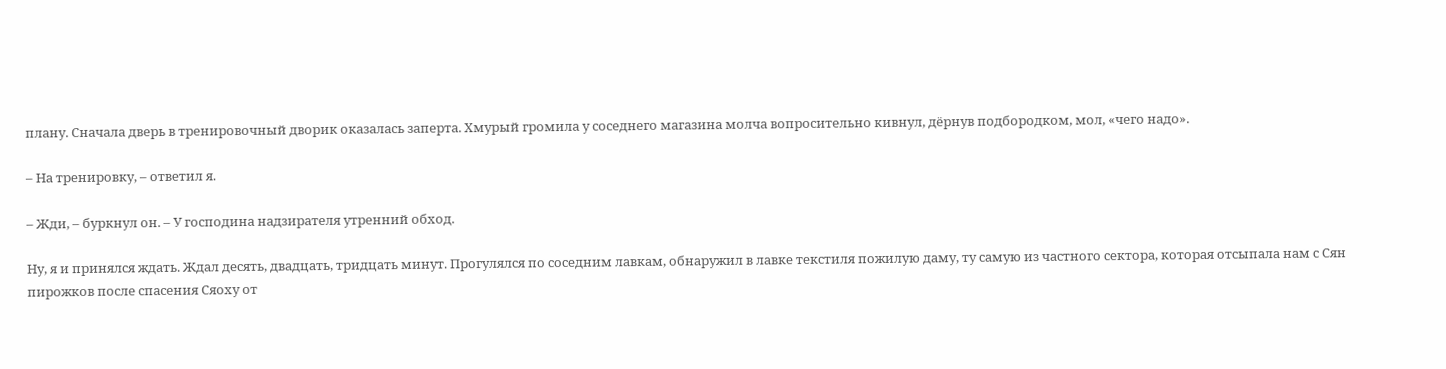плану. Сначала дверь в тренировочный дворик оказалась заперта. Хмурый громила у соседнего магазина молча вопросительно кивнул, дёрнув подбородком, мол, «чего надо».

– На тренировку, – ответил я.

– Жди, – буркнул он. – У господина надзирателя утренний обход.

Ну, я и принялся ждать. Ждал десять, двадцать, тридцать минут. Прогулялся по соседним лавкам, обнаружил в лавке текстиля пожилую даму, ту самую из частного сектора, которая отсыпала нам с Сян пирожков после спасения Сяоху от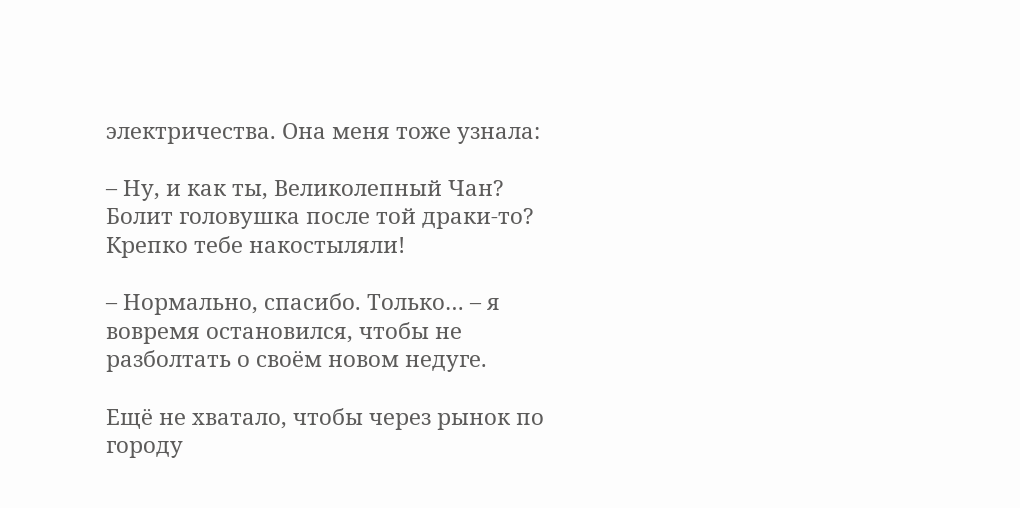электричества. Она меня тоже узнала:

– Ну, и как ты, Великолепный Чан? Болит головушка после той драки-то? Крепко тебе накостыляли!

– Нормально, спасибо. Только… – я вовремя остановился, чтобы не разболтать о своём новом недуге.

Ещё не хватало, чтобы через рынок по городу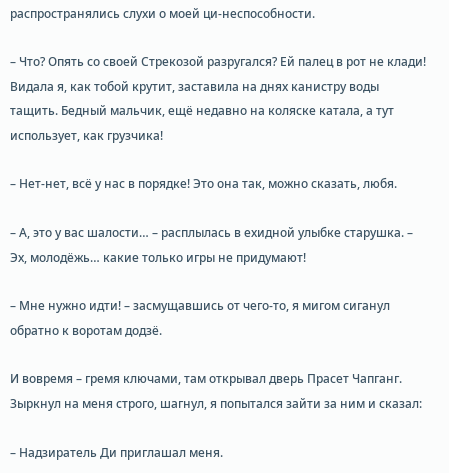распространялись слухи о моей ци-неспособности.

– Что? Опять со своей Стрекозой разругался? Ей палец в рот не клади! Видала я, как тобой крутит, заставила на днях канистру воды тащить. Бедный мальчик, ещё недавно на коляске катала, а тут использует, как грузчика!

– Нет-нет, всё у нас в порядке! Это она так, можно сказать, любя.

– А, это у вас шалости… – расплылась в ехидной улыбке старушка. – Эх, молодёжь… какие только игры не придумают!

– Мне нужно идти! – засмущавшись от чего-то, я мигом сиганул обратно к воротам додзё.

И вовремя – гремя ключами, там открывал дверь Прасет Чапганг. Зыркнул на меня строго, шагнул, я попытался зайти за ним и сказал:

– Надзиратель Ди приглашал меня.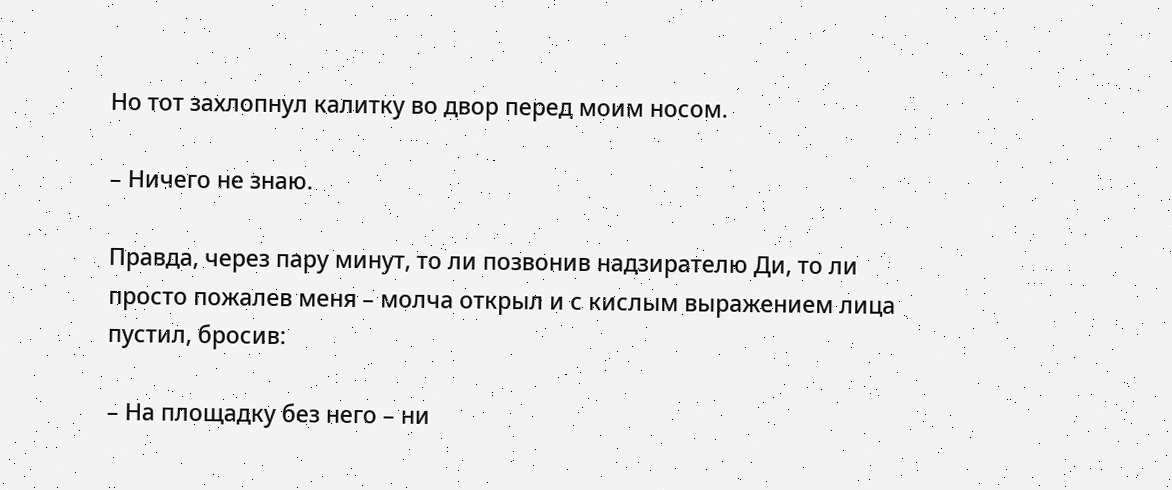Но тот захлопнул калитку во двор перед моим носом.

– Ничего не знаю.

Правда, через пару минут, то ли позвонив надзирателю Ди, то ли просто пожалев меня – молча открыл и с кислым выражением лица пустил, бросив:

– На площадку без него – ни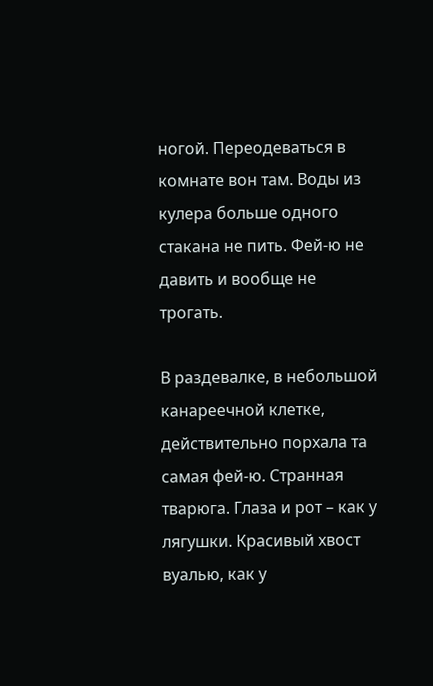ногой. Переодеваться в комнате вон там. Воды из кулера больше одного стакана не пить. Фей-ю не давить и вообще не трогать.

В раздевалке, в небольшой канареечной клетке, действительно порхала та самая фей-ю. Странная тварюга. Глаза и рот – как у лягушки. Красивый хвост вуалью, как у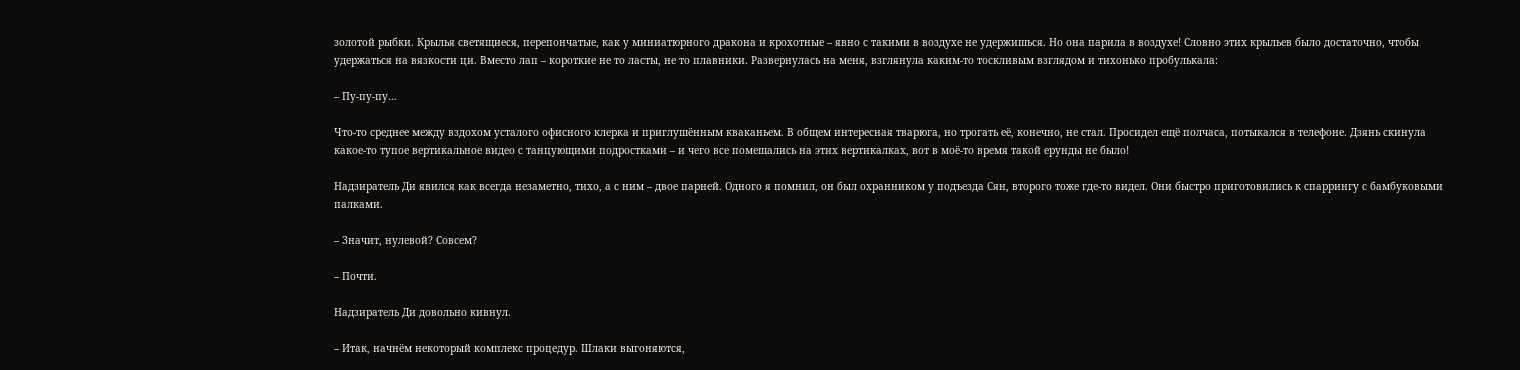золотой рыбки. Крылья светящиеся, перепончатые, как у миниатюрного дракона и крохотные – явно с такими в воздухе не удержишься. Но она парила в воздухе! Словно этих крыльев было достаточно, чтобы удержаться на вязкости ци. Вместо лап – короткие не то ласты, не то плавники. Развернулась на меня, взглянула каким-то тоскливым взглядом и тихонько пробулькала:

– Пу-пу-пу…

Что-то среднее между вздохом усталого офисного клерка и приглушённым кваканьем. В общем интересная тварюга, но трогать её, конечно, не стал. Просидел ещё полчаса, потыкался в телефоне. Дзянь скинула какое-то тупое вертикальное видео с танцующими подростками – и чего все помешались на этих вертикалках, вот в моё-то время такой ерунды не было!

Надзиратель Ди явился как всегда незаметно, тихо, а с ним – двое парней. Одного я помнил, он был охранником у подъезда Сян, второго тоже где-то видел. Они быстро приготовились к спаррингу с бамбуковыми палками.

– Значит, нулевой? Совсем?

– Почти.

Надзиратель Ди довольно кивнул.

– Итак, начнём некоторый комплекс процедур. Шлаки выгоняются,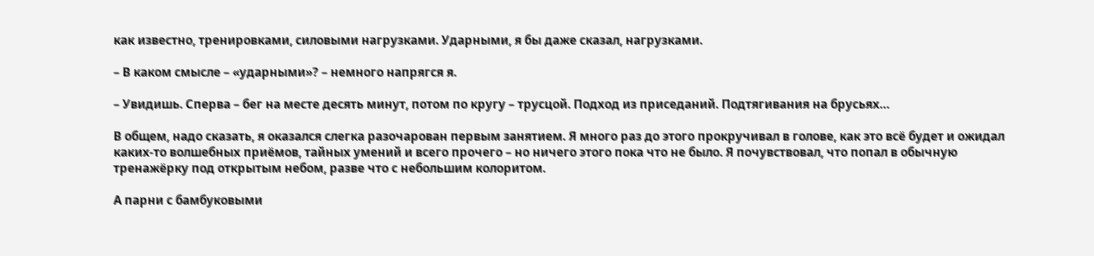как известно, тренировками, силовыми нагрузками. Ударными, я бы даже сказал, нагрузками.

– В каком смысле – «ударными»? – немного напрягся я.

– Увидишь. Сперва – бег на месте десять минут, потом по кругу – трусцой. Подход из приседаний. Подтягивания на брусьях…

В общем, надо сказать, я оказался слегка разочарован первым занятием. Я много раз до этого прокручивал в голове, как это всё будет и ожидал каких-то волшебных приёмов, тайных умений и всего прочего – но ничего этого пока что не было. Я почувствовал, что попал в обычную тренажёрку под открытым небом, разве что с небольшим колоритом.

А парни с бамбуковыми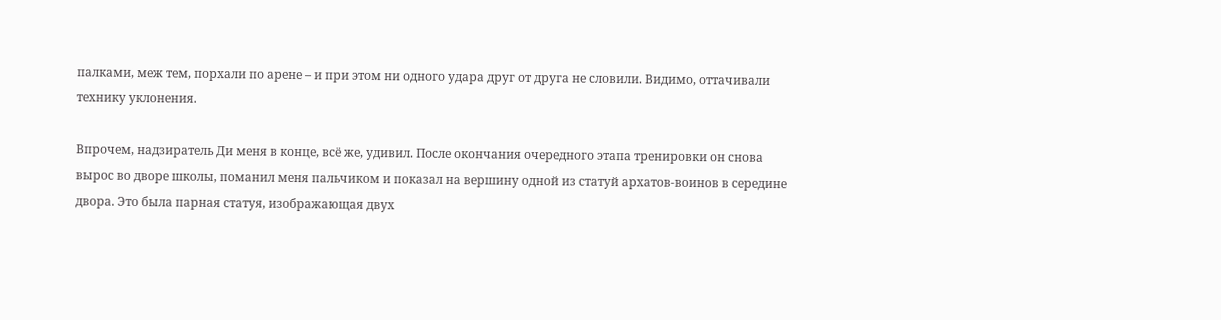палками, меж тем, порхали по арене – и при этом ни одного удара друг от друга не словили. Видимо, оттачивали технику уклонения.

Впрочем, надзиратель Ди меня в конце, всё же, удивил. После окончания очередного этапа тренировки он снова вырос во дворе школы, поманил меня пальчиком и показал на вершину одной из статуй архатов-воинов в середине двора. Это была парная статуя, изображающая двух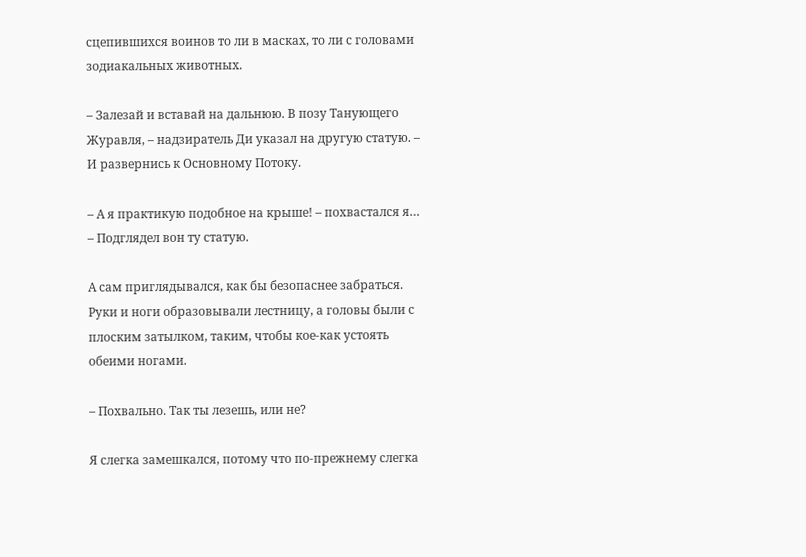сцепившихся воинов то ли в масках, то ли с головами зодиакальных животных.

– Залезай и вставай на дальнюю. В позу Танующего Журавля, – надзиратель Ди указал на другую статую. – И развернись к Основному Потоку.

– А я практикую подобное на крыше! – похвастался я… – Подглядел вон ту статую.

А сам приглядывался, как бы безопаснее забраться. Руки и ноги образовывали лестницу, а головы были с плоским затылком, таким, чтобы кое-как устоять обеими ногами.

– Похвально. Так ты лезешь, или не?

Я слегка замешкался, потому что по-прежнему слегка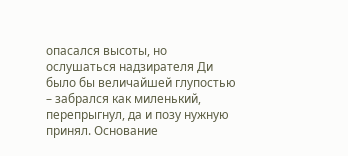опасался высоты, но ослушаться надзирателя Ди было бы величайшей глупостью – забрался как миленький, перепрыгнул, да и позу нужную принял. Основание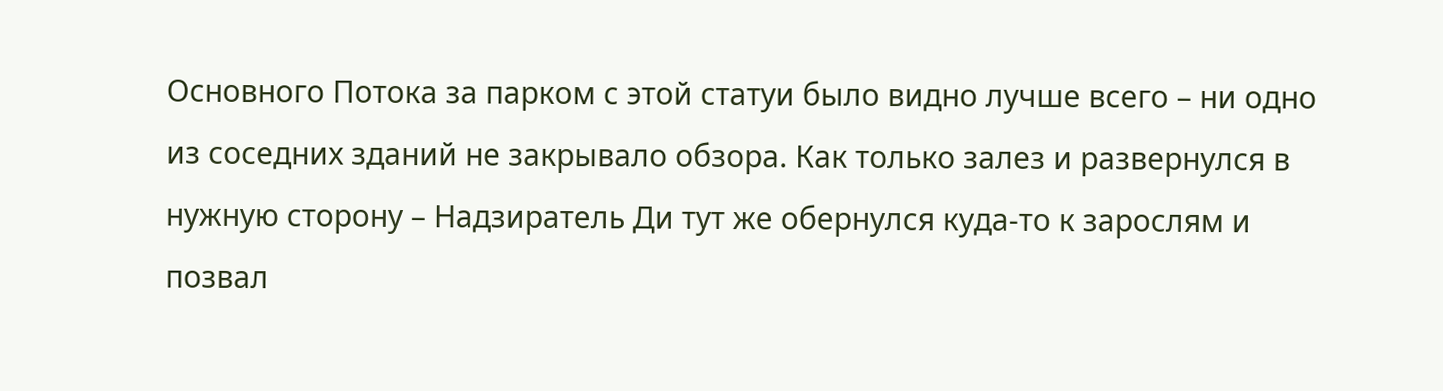Основного Потока за парком с этой статуи было видно лучше всего – ни одно из соседних зданий не закрывало обзора. Как только залез и развернулся в нужную сторону – Надзиратель Ди тут же обернулся куда-то к зарослям и позвал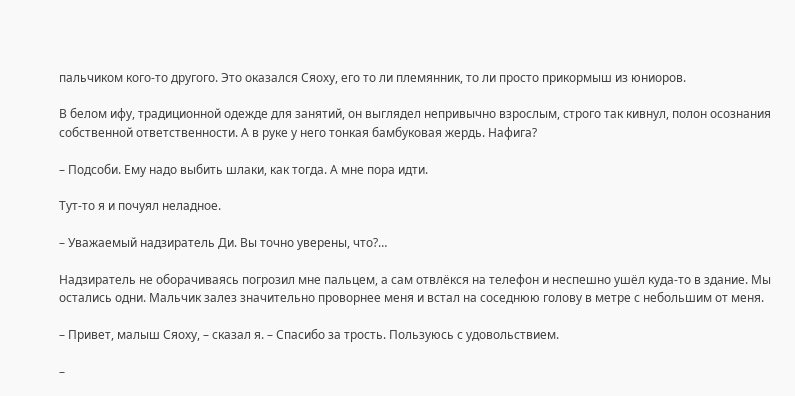пальчиком кого-то другого. Это оказался Сяоху, его то ли племянник, то ли просто прикормыш из юниоров.

В белом ифу, традиционной одежде для занятий, он выглядел непривычно взрослым, строго так кивнул, полон осознания собственной ответственности. А в руке у него тонкая бамбуковая жердь. Нафига?

– Подсоби. Ему надо выбить шлаки, как тогда. А мне пора идти.

Тут-то я и почуял неладное.

– Уважаемый надзиратель Ди. Вы точно уверены, что?…

Надзиратель не оборачиваясь погрозил мне пальцем, а сам отвлёкся на телефон и неспешно ушёл куда-то в здание. Мы остались одни. Мальчик залез значительно проворнее меня и встал на соседнюю голову в метре с небольшим от меня.

– Привет, малыш Сяоху, – сказал я. – Спасибо за трость. Пользуюсь с удовольствием.

–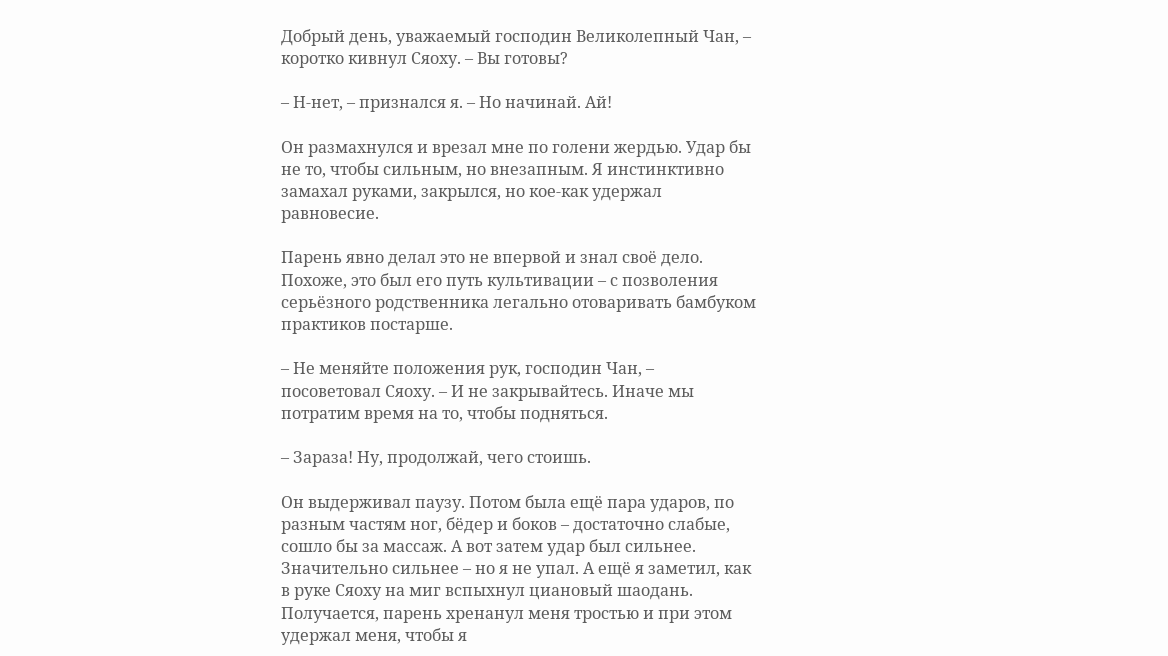Добрый день, уважаемый господин Великолепный Чан, – коротко кивнул Сяоху. – Вы готовы?

– Н-нет, – признался я. – Но начинай. Ай!

Он размахнулся и врезал мне по голени жердью. Удар бы не то, чтобы сильным, но внезапным. Я инстинктивно замахал руками, закрылся, но кое-как удержал равновесие.

Парень явно делал это не впервой и знал своё дело. Похоже, это был его путь культивации – с позволения серьёзного родственника легально отоваривать бамбуком практиков постарше.

– Не меняйте положения рук, господин Чан, – посоветовал Сяоху. – И не закрывайтесь. Иначе мы потратим время на то, чтобы подняться.

– Зараза! Ну, продолжай, чего стоишь.

Он выдерживал паузу. Потом была ещё пара ударов, по разным частям ног, бёдер и боков – достаточно слабые, сошло бы за массаж. А вот затем удар был сильнее. Значительно сильнее – но я не упал. А ещё я заметил, как в руке Сяоху на миг вспыхнул циановый шаодань. Получается, парень хренанул меня тростью и при этом удержал меня, чтобы я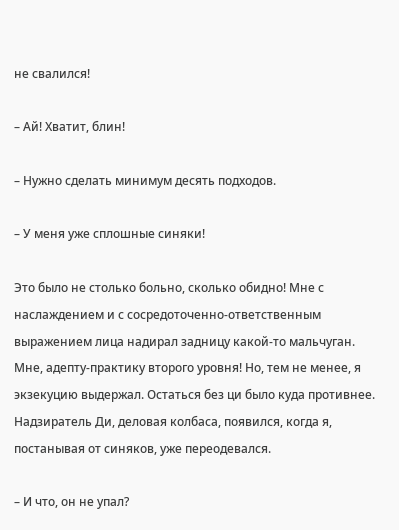не свалился!

– Ай! Хватит, блин!

– Нужно сделать минимум десять подходов.

– У меня уже сплошные синяки!

Это было не столько больно, сколько обидно! Мне с наслаждением и с сосредоточенно-ответственным выражением лица надирал задницу какой-то мальчуган. Мне, адепту-практику второго уровня! Но, тем не менее, я экзекуцию выдержал. Остаться без ци было куда противнее. Надзиратель Ди, деловая колбаса, появился, когда я, постанывая от синяков, уже переодевался.

– И что, он не упал?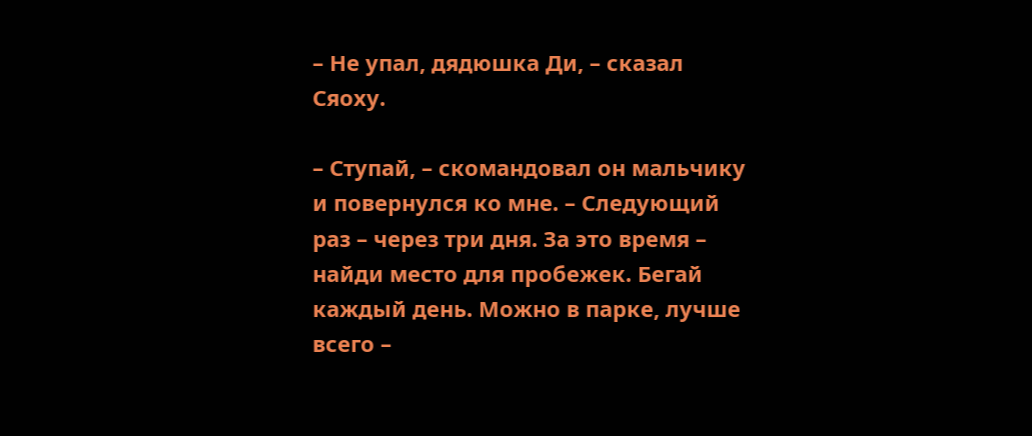– Не упал, дядюшка Ди, – сказал Сяоху.

– Ступай, – скомандовал он мальчику и повернулся ко мне. – Следующий раз – через три дня. За это время – найди место для пробежек. Бегай каждый день. Можно в парке, лучше всего –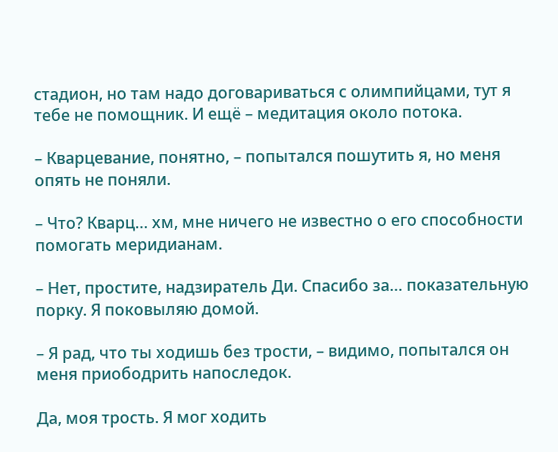стадион, но там надо договариваться с олимпийцами, тут я тебе не помощник. И ещё – медитация около потока.

– Кварцевание, понятно, – попытался пошутить я, но меня опять не поняли.

– Что? Кварц… хм, мне ничего не известно о его способности помогать меридианам.

– Нет, простите, надзиратель Ди. Спасибо за… показательную порку. Я поковыляю домой.

– Я рад, что ты ходишь без трости, – видимо, попытался он меня приободрить напоследок.

Да, моя трость. Я мог ходить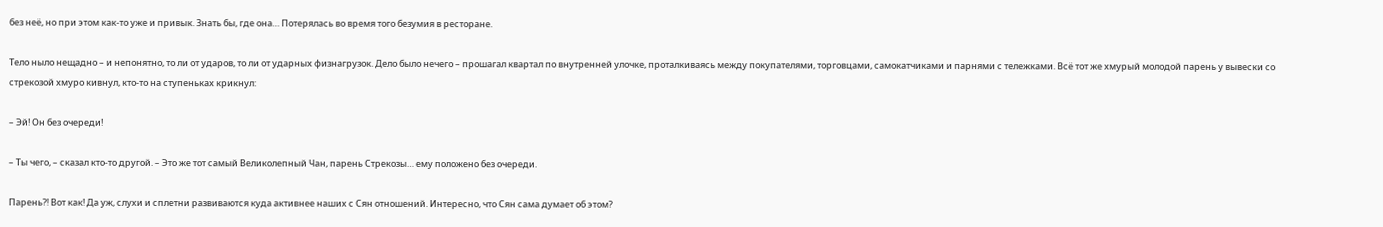без неё, но при этом как-то уже и привык. Знать бы, где она… Потерялась во время того безумия в ресторане.

Тело ныло нещадно – и непонятно, то ли от ударов, то ли от ударных физнагрузок. Дело было нечего – прошагал квартал по внутренней улочке, проталкиваясь между покупателями, торговцами, самокатчиками и парнями с тележками. Всё тот же хмурый молодой парень у вывески со стрекозой хмуро кивнул, кто-то на ступеньках крикнул:

– Эй! Он без очереди!

– Ты чего, – сказал кто-то другой. – Это же тот самый Великолепный Чан, парень Стрекозы… ему положено без очереди.

Парень⁈ Вот как! Да уж, слухи и сплетни развиваются куда активнее наших с Сян отношений. Интересно, что Сян сама думает об этом?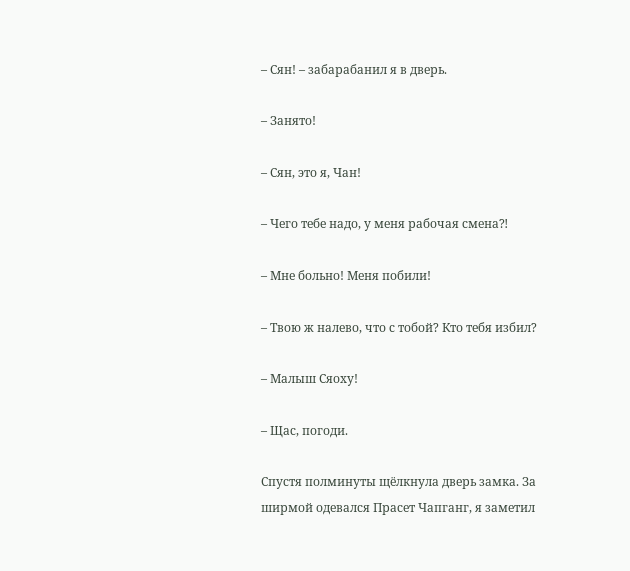– Сян! – забарабанил я в дверь.

– Занято!

– Сян, это я, Чан!

– Чего тебе надо, у меня рабочая смена⁈

– Мне больно! Меня побили!

– Твою ж налево, что с тобой? Кто тебя избил?

– Малыш Сяоху!

– Щас, погоди.

Спустя полминуты щёлкнула дверь замка. За ширмой одевался Прасет Чапганг, я заметил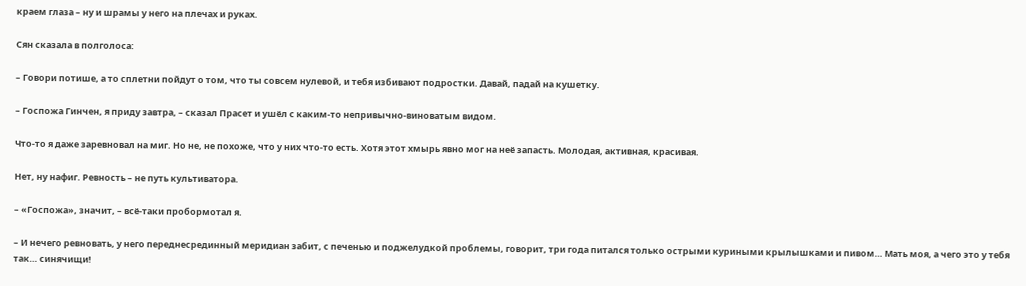краем глаза – ну и шрамы у него на плечах и руках.

Сян сказала в полголоса:

– Говори потише, а то сплетни пойдут о том, что ты совсем нулевой, и тебя избивают подростки. Давай, падай на кушетку.

– Госпожа Гинчен, я приду завтра, – сказал Прасет и ушёл с каким-то непривычно-виноватым видом.

Что-то я даже заревновал на миг. Но не, не похоже, что у них что-то есть. Хотя этот хмырь явно мог на неё запасть. Молодая, активная, красивая.

Нет, ну нафиг. Ревность – не путь культиватора.

– «Госпожа», значит, – всё-таки пробормотал я.

– И нечего ревновать, у него переднесрединный меридиан забит, с печенью и поджелудкой проблемы, говорит, три года питался только острыми куриными крылышками и пивом… Мать моя, а чего это у тебя так… синячищи!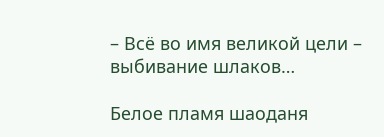– Всё во имя великой цели – выбивание шлаков…

Белое пламя шаоданя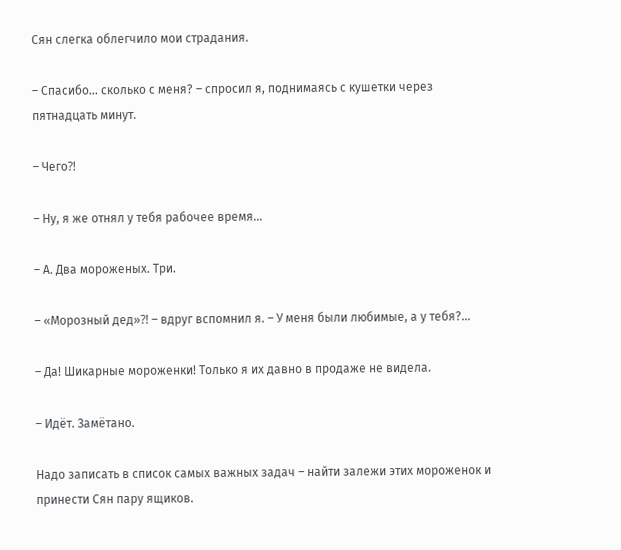Сян слегка облегчило мои страдания.

– Спасибо… сколько с меня? – спросил я, поднимаясь с кушетки через пятнадцать минут.

– Чего⁈

– Ну, я же отнял у тебя рабочее время…

– А. Два мороженых. Три.

– «Морозный дед»⁈ – вдруг вспомнил я. – У меня были любимые, а у тебя?…

– Да! Шикарные мороженки! Только я их давно в продаже не видела.

– Идёт. Замётано.

Надо записать в список самых важных задач – найти залежи этих мороженок и принести Сян пару ящиков.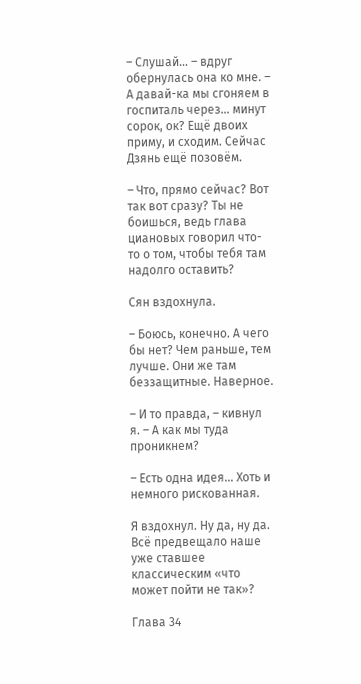– Слушай… – вдруг обернулась она ко мне. – А давай-ка мы сгоняем в госпиталь через… минут сорок, ок? Ещё двоих приму, и сходим. Сейчас Дзянь ещё позовём.

– Что, прямо сейчас? Вот так вот сразу? Ты не боишься, ведь глава циановых говорил что-то о том, чтобы тебя там надолго оставить?

Сян вздохнула.

– Боюсь, конечно. А чего бы нет? Чем раньше, тем лучше. Они же там беззащитные. Наверное.

– И то правда, – кивнул я. – А как мы туда проникнем?

– Есть одна идея… Хоть и немного рискованная.

Я вздохнул. Ну да, ну да. Всё предвещало наше уже ставшее классическим «что может пойти не так»?

Глава 34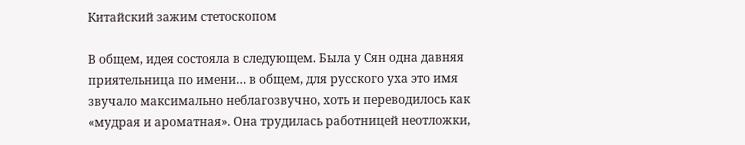Китайский зажим стетоскопом

В общем, идея состояла в следующем. Была у Сян одна давняя приятельница по имени… в общем, для русского уха это имя звучало максимально неблагозвучно, хоть и переводилось как «мудрая и ароматная». Она трудилась работницей неотложки,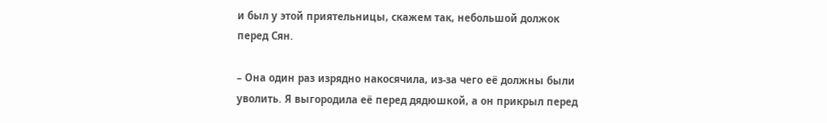и был у этой приятельницы, скажем так, небольшой должок перед Сян.

– Она один раз изрядно накосячила, из-за чего её должны были уволить. Я выгородила её перед дядюшкой, а он прикрыл перед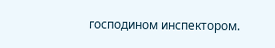господином инспектором.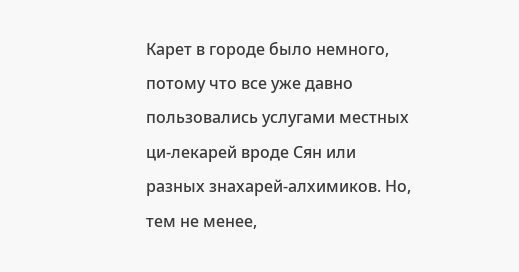Карет в городе было немного, потому что все уже давно пользовались услугами местных ци-лекарей вроде Сян или разных знахарей-алхимиков. Но, тем не менее,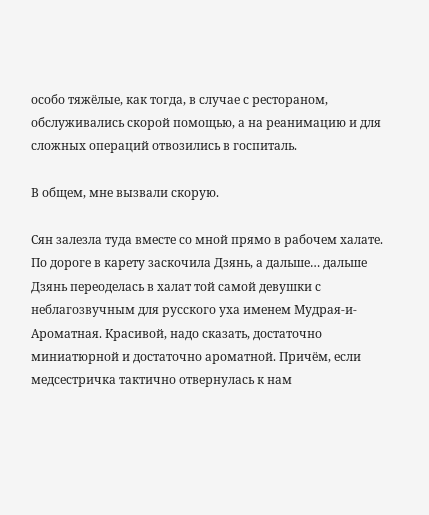особо тяжёлые, как тогда, в случае с рестораном, обслуживались скорой помощью, а на реанимацию и для сложных операций отвозились в госпиталь.

В общем, мне вызвали скорую.

Сян залезла туда вместе со мной прямо в рабочем халате. По дороге в карету заскочила Дзянь, а дальше… дальше Дзянь переоделась в халат той самой девушки с неблагозвучным для русского уха именем Мудрая-и-Ароматная. Красивой, надо сказать, достаточно миниатюрной и достаточно ароматной. Причём, если медсестричка тактично отвернулась к нам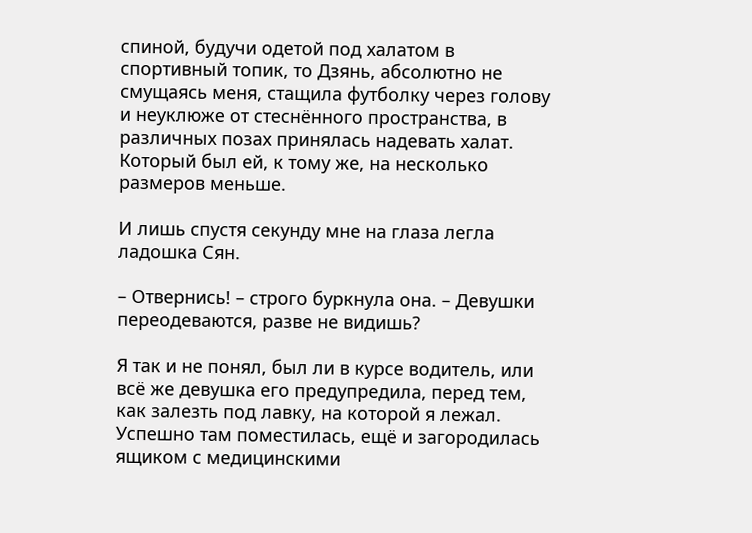спиной, будучи одетой под халатом в спортивный топик, то Дзянь, абсолютно не смущаясь меня, стащила футболку через голову и неуклюже от стеснённого пространства, в различных позах принялась надевать халат. Который был ей, к тому же, на несколько размеров меньше.

И лишь спустя секунду мне на глаза легла ладошка Сян.

– Отвернись! – строго буркнула она. – Девушки переодеваются, разве не видишь?

Я так и не понял, был ли в курсе водитель, или всё же девушка его предупредила, перед тем, как залезть под лавку, на которой я лежал. Успешно там поместилась, ещё и загородилась ящиком с медицинскими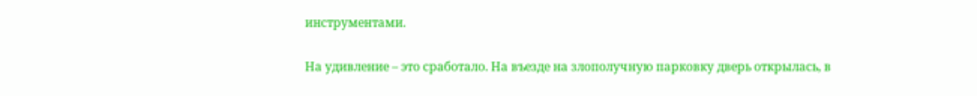инструментами.

На удивление – это сработало. На въезде на злополучную парковку дверь открылась, в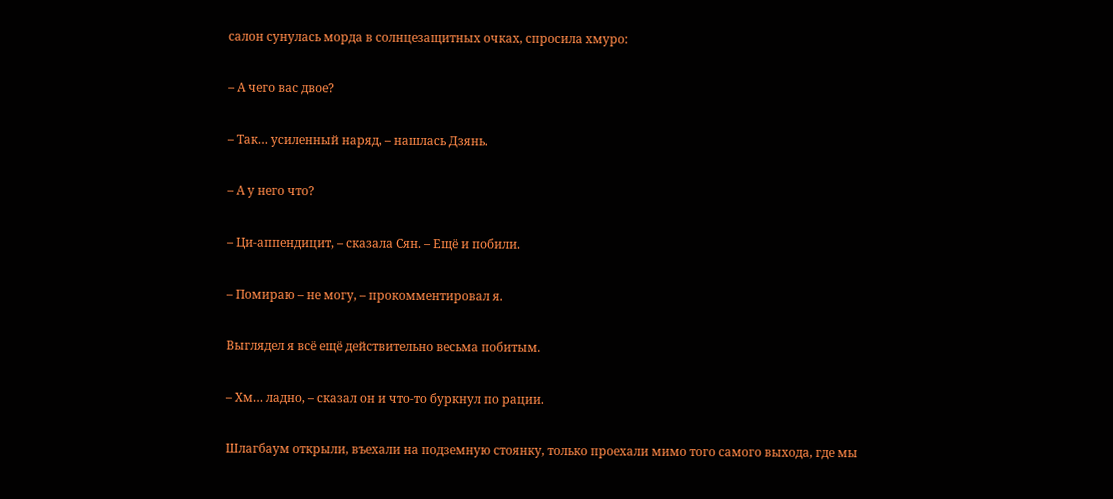салон сунулась морда в солнцезащитных очках, спросила хмуро:

– А чего вас двое?

– Так… усиленный наряд, – нашлась Дзянь.

– А у него что?

– Ци-аппендицит, – сказала Сян. – Ещё и побили.

– Помираю – не могу, – прокомментировал я.

Выглядел я всё ещё действительно весьма побитым.

– Хм… ладно, – сказал он и что-то буркнул по рации.

Шлагбаум открыли, въехали на подземную стоянку, только проехали мимо того самого выхода, где мы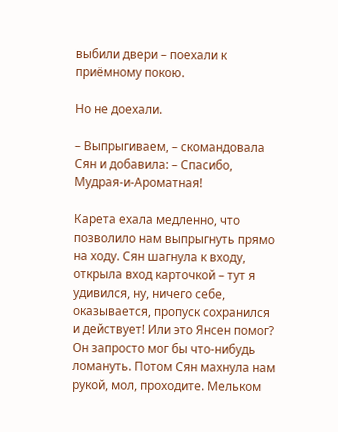выбили двери – поехали к приёмному покою.

Но не доехали.

– Выпрыгиваем, – скомандовала Сян и добавила: – Спасибо, Мудрая-и-Ароматная!

Карета ехала медленно, что позволило нам выпрыгнуть прямо на ходу. Сян шагнула к входу, открыла вход карточкой – тут я удивился, ну, ничего себе, оказывается, пропуск сохранился и действует! Или это Янсен помог? Он запросто мог бы что-нибудь ломануть. Потом Сян махнула нам рукой, мол, проходите. Мельком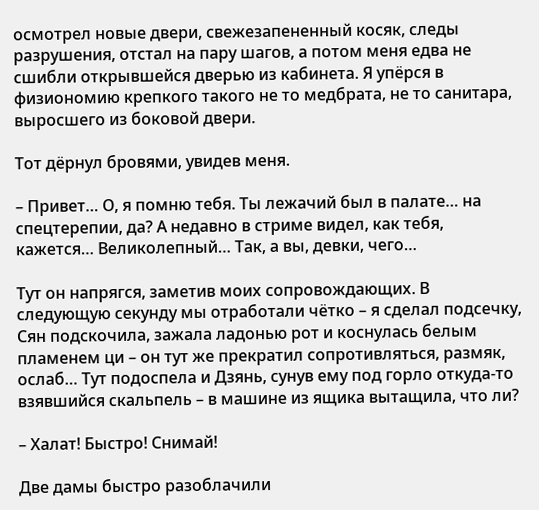осмотрел новые двери, свежезапененный косяк, следы разрушения, отстал на пару шагов, а потом меня едва не сшибли открывшейся дверью из кабинета. Я упёрся в физиономию крепкого такого не то медбрата, не то санитара, выросшего из боковой двери.

Тот дёрнул бровями, увидев меня.

– Привет… О, я помню тебя. Ты лежачий был в палате… на спецтерепии, да? А недавно в стриме видел, как тебя, кажется… Великолепный… Так, а вы, девки, чего…

Тут он напрягся, заметив моих сопровождающих. В следующую секунду мы отработали чётко – я сделал подсечку, Сян подскочила, зажала ладонью рот и коснулась белым пламенем ци – он тут же прекратил сопротивляться, размяк, ослаб… Тут подоспела и Дзянь, сунув ему под горло откуда-то взявшийся скальпель – в машине из ящика вытащила, что ли?

– Халат! Быстро! Снимай!

Две дамы быстро разоблачили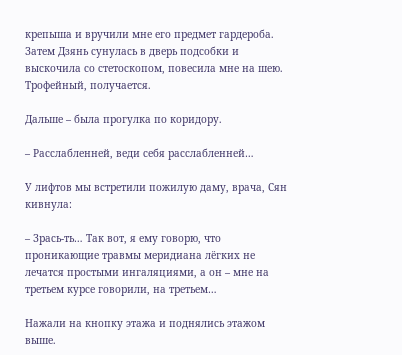крепыша и вручили мне его предмет гардероба. Затем Дзянь сунулась в дверь подсобки и выскочила со стетоскопом, повесила мне на шею. Трофейный, получается.

Дальше – была прогулка по коридору.

– Расслабленней, веди себя расслабленней…

У лифтов мы встретили пожилую даму, врача, Сян кивнула:

– Зрась-ть… Так вот, я ему говорю, что проникающие травмы меридиана лёгких не лечатся простыми ингаляциями, а он – мне на третьем курсе говорили, на третьем…

Нажали на кнопку этажа и поднялись этажом выше.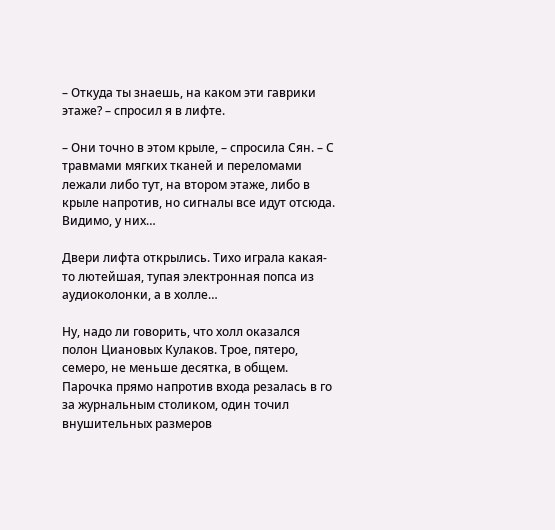– Откуда ты знаешь, на каком эти гаврики этаже? – спросил я в лифте.

– Они точно в этом крыле, – спросила Сян. – С травмами мягких тканей и переломами лежали либо тут, на втором этаже, либо в крыле напротив, но сигналы все идут отсюда. Видимо, у них…

Двери лифта открылись. Тихо играла какая-то лютейшая, тупая электронная попса из аудиоколонки, а в холле…

Ну, надо ли говорить, что холл оказался полон Циановых Кулаков. Трое, пятеро, семеро, не меньше десятка, в общем. Парочка прямо напротив входа резалась в го за журнальным столиком, один точил внушительных размеров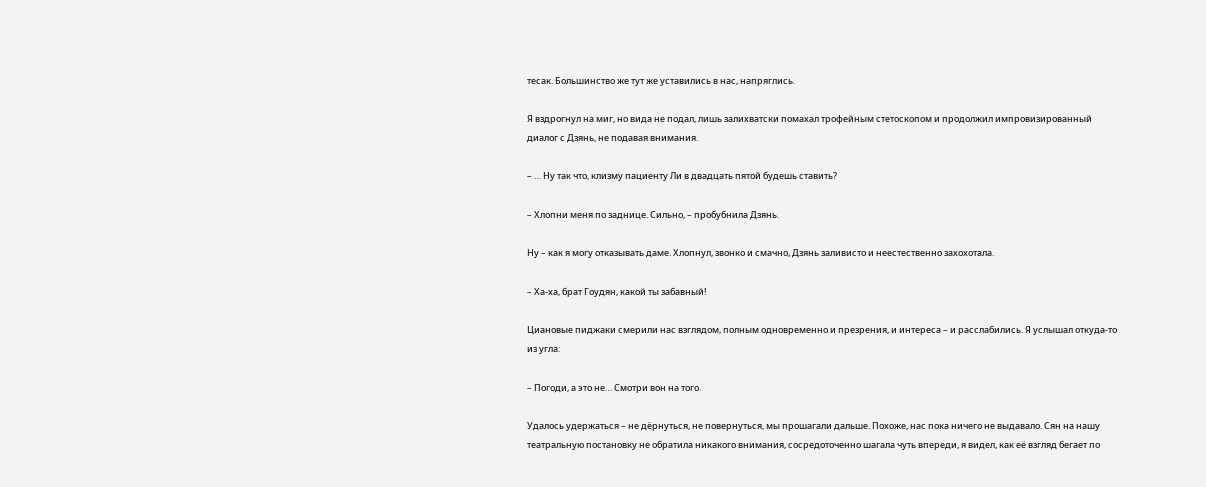тесак. Большинство же тут же уставились в нас, напряглись.

Я вздрогнул на миг, но вида не подал, лишь залихватски помахал трофейным стетоскопом и продолжил импровизированный диалог с Дзянь, не подавая внимания.

– … Ну так что, клизму пациенту Ли в двадцать пятой будешь ставить?

– Хлопни меня по заднице. Сильно, – пробубнила Дзянь.

Ну – как я могу отказывать даме. Хлопнул, звонко и смачно, Дзянь заливисто и неестественно захохотала.

– Ха-ха, брат Гоудян, какой ты забавный!

Циановые пиджаки смерили нас взглядом, полным одновременно и презрения, и интереса – и расслабились. Я услышал откуда-то из угла:

– Погоди, а это не… Смотри вон на того.

Удалось удержаться – не дёрнуться, не повернуться, мы прошагали дальше. Похоже, нас пока ничего не выдавало. Сян на нашу театральную постановку не обратила никакого внимания, сосредоточенно шагала чуть впереди, я видел, как её взгляд бегает по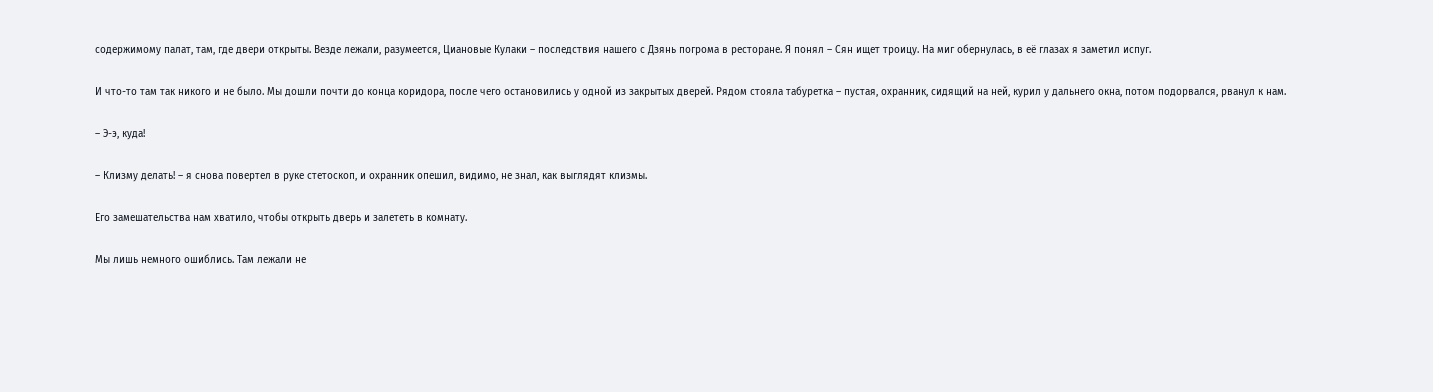содержимому палат, там, где двери открыты. Везде лежали, разумеется, Циановые Кулаки – последствия нашего с Дзянь погрома в ресторане. Я понял – Сян ищет троицу. На миг обернулась, в её глазах я заметил испуг.

И что-то там так никого и не было. Мы дошли почти до конца коридора, после чего остановились у одной из закрытых дверей. Рядом стояла табуретка – пустая, охранник, сидящий на ней, курил у дальнего окна, потом подорвался, рванул к нам.

– Э-э, куда!

– Клизму делать! – я снова повертел в руке стетоскоп, и охранник опешил, видимо, не знал, как выглядят клизмы.

Его замешательства нам хватило, чтобы открыть дверь и залететь в комнату.

Мы лишь немного ошиблись. Там лежали не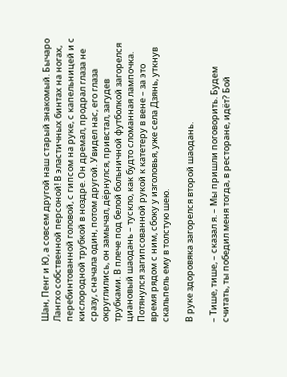Шан, Пенг и Ю, а совсем другой наш старый знакомый. Бычаро Лангхо собственной персоной! В эластичных бинтах на ногах, перебинтованной головой, с гипсом на руке, с капельницей и с кислородной трубкой в ноздре. Он дремал, продрал глаза не сразу, сначала один, потом другой. Увидел нас, его глаза округлились, он замычал, дёрнулся, привстал, загудев трубками. В плече под белой больничной футболкой загорелся циановый шаодань – тускло, как будто сломанная лампочка. Потянулся загипсованной рукой к катетеру в вене – за это время рядом с ним, сбоку у изголовья, уже села Дзянь, уткнув скальпель ему в толстую шею.

В руке здоровяка загорелся второй шаодань.

– Тише, тише, – сказал я. – Мы пришли поговорить. Будем считать, ты победил меня тогда, в ресторане, идёт? Бой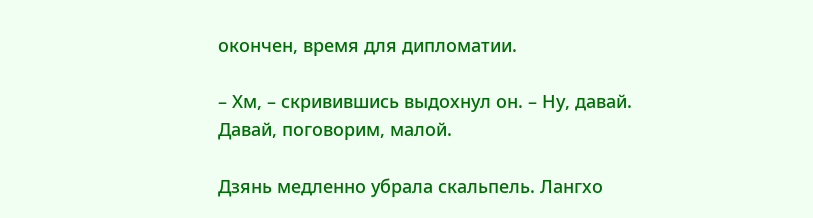окончен, время для дипломатии.

– Хм, – скривившись выдохнул он. – Ну, давай. Давай, поговорим, малой.

Дзянь медленно убрала скальпель. Лангхо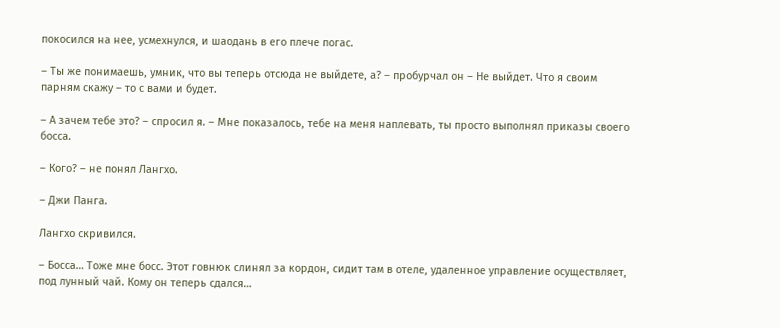покосился на нее, усмехнулся, и шаодань в его плече погас.

– Ты же понимаешь, умник, что вы теперь отсюда не выйдете, а? – пробурчал он – Не выйдет. Что я своим парням скажу – то с вами и будет.

– А зачем тебе это? – спросил я. – Мне показалось, тебе на меня наплевать, ты просто выполнял приказы своего босса.

– Кого? – не понял Лангхо.

– Джи Панга.

Лангхо скривился.

– Босса… Тоже мне босс. Этот говнюк слинял за кордон, сидит там в отеле, удаленное управление осуществляет, под лунный чай. Кому он теперь сдался…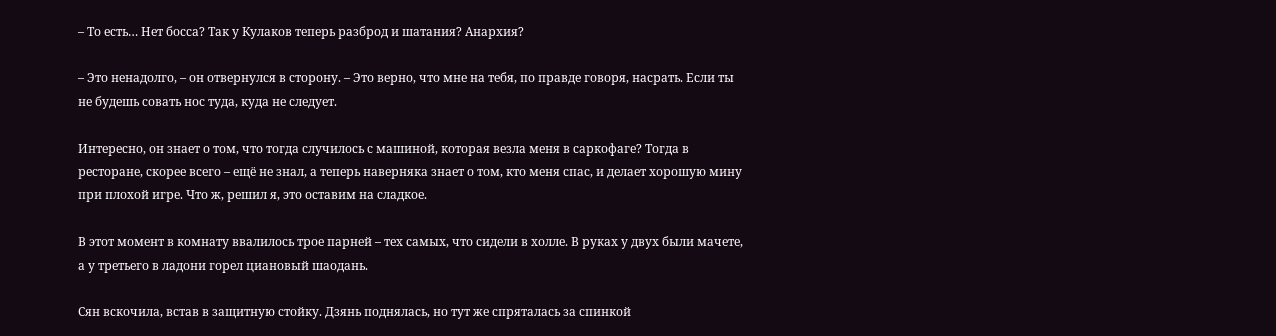– То есть… Нет босса? Так у Кулаков теперь разброд и шатания? Анархия?

– Это ненадолго, – он отвернулся в сторону. – Это верно, что мне на тебя, по правде говоря, насрать. Если ты не будешь совать нос туда, куда не следует.

Интересно, он знает о том, что тогда случилось с машиной, которая везла меня в саркофаге? Тогда в ресторане, скорее всего – ещё не знал, а теперь наверняка знает о том, кто меня спас, и делает хорошую мину при плохой игре. Что ж, решил я, это оставим на сладкое.

В этот момент в комнату ввалилось трое парней – тех самых, что сидели в холле. В руках у двух были мачете, а у третьего в ладони горел циановый шаодань.

Сян вскочила, встав в защитную стойку. Дзянь поднялась, но тут же спряталась за спинкой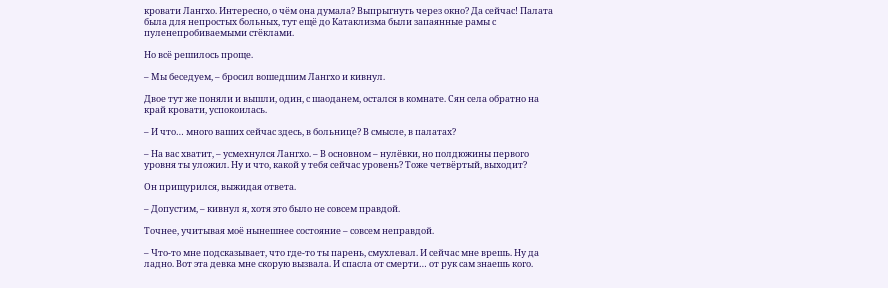кровати Лангхо. Интересно, о чём она думала? Выпрыгнуть через окно? Да сейчас! Палата была для непростых больных, тут ещё до Катаклизма были запаянные рамы с пуленепробиваемыми стёклами.

Но всё решилось проще.

– Мы беседуем, – бросил вошедшим Лангхо и кивнул.

Двое тут же поняли и вышли, один, с шаоданем, остался в комнате. Сян села обратно на край кровати, успокоилась.

– И что… много ваших сейчас здесь, в больнице? В смысле, в палатах?

– На вас хватит, – усмехнулся Лангхо. – В основном – нулёвки, но полдюжины первого уровня ты уложил. Ну и что, какой у тебя сейчас уровень? Тоже четвёртый, выходит?

Он прищурился, выжидая ответа.

– Допустим, – кивнул я, хотя это было не совсем правдой.

Точнее, учитывая моё нынешнее состояние – совсем неправдой.

– Что-то мне подсказывает, что где-то ты парень, смухлевал. И сейчас мне врешь. Ну да ладно. Вот эта девка мне скорую вызвала. И спасла от смерти… от рук сам знаешь кого.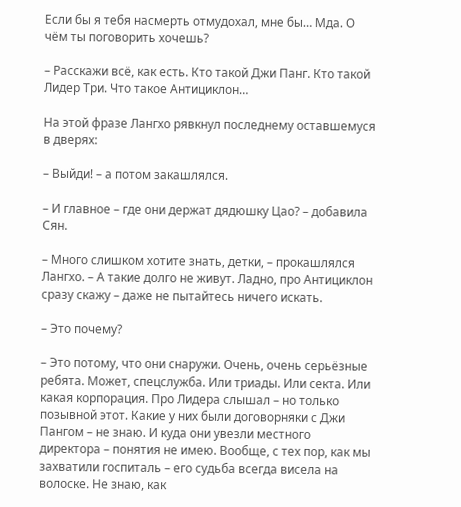Если бы я тебя насмерть отмудохал, мне бы… Мда. О чём ты поговорить хочешь?

– Расскажи всё, как есть. Кто такой Джи Панг. Кто такой Лидер Три. Что такое Антициклон…

На этой фразе Лангхо рявкнул последнему оставшемуся в дверях:

– Выйди! – а потом закашлялся.

– И главное – где они держат дядюшку Цао? – добавила Сян.

– Много слишком хотите знать, детки, – прокашлялся Лангхо. – А такие долго не живут. Ладно, про Антициклон сразу скажу – даже не пытайтесь ничего искать.

– Это почему?

– Это потому, что они снаружи. Очень, очень серьёзные ребята. Может, спецслужба. Или триады. Или секта. Или какая корпорация. Про Лидера слышал – но только позывной этот. Какие у них были договорняки с Джи Пангом – не знаю. И куда они увезли местного директора – понятия не имею. Вообще, с тех пор, как мы захватили госпиталь – его судьба всегда висела на волоске. Не знаю, как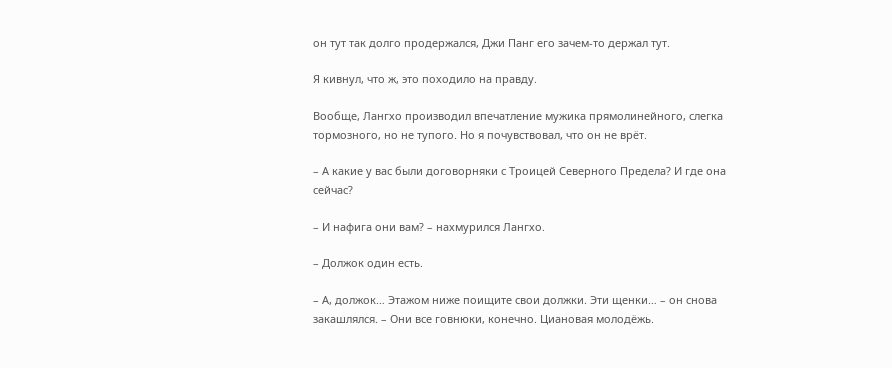он тут так долго продержался, Джи Панг его зачем-то держал тут.

Я кивнул, что ж, это походило на правду.

Вообще, Лангхо производил впечатление мужика прямолинейного, слегка тормозного, но не тупого. Но я почувствовал, что он не врёт.

– А какие у вас были договорняки с Троицей Северного Предела? И где она сейчас?

– И нафига они вам? – нахмурился Лангхо.

– Должок один есть.

– А, должок… Этажом ниже поищите свои должки. Эти щенки… – он снова закашлялся. – Они все говнюки, конечно. Циановая молодёжь.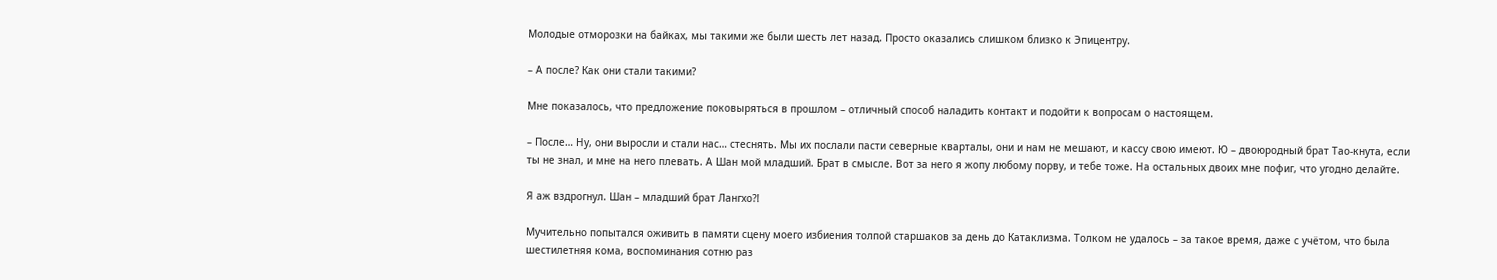Молодые отморозки на байках, мы такими же были шесть лет назад. Просто оказались слишком близко к Эпицентру.

– А после? Как они стали такими?

Мне показалось, что предложение поковыряться в прошлом – отличный способ наладить контакт и подойти к вопросам о настоящем.

– После… Ну, они выросли и стали нас… стеснять. Мы их послали пасти северные кварталы, они и нам не мешают, и кассу свою имеют. Ю – двоюродный брат Тао-кнута, если ты не знал, и мне на него плевать. А Шан мой младший. Брат в смысле. Вот за него я жопу любому порву, и тебе тоже. На остальных двоих мне пофиг, что угодно делайте.

Я аж вздрогнул. Шан – младший брат Лангхо⁈

Мучительно попытался оживить в памяти сцену моего избиения толпой старшаков за день до Катаклизма. Толком не удалось – за такое время, даже с учётом, что была шестилетняя кома, воспоминания сотню раз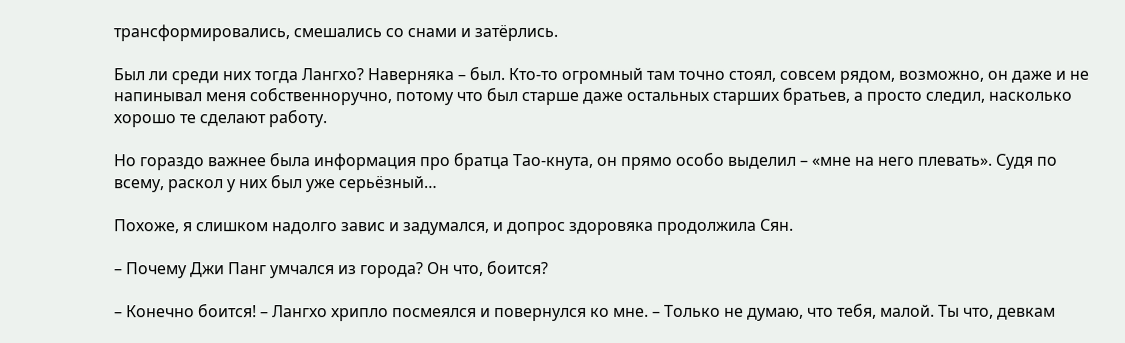трансформировались, смешались со снами и затёрлись.

Был ли среди них тогда Лангхо? Наверняка – был. Кто-то огромный там точно стоял, совсем рядом, возможно, он даже и не напинывал меня собственноручно, потому что был старше даже остальных старших братьев, а просто следил, насколько хорошо те сделают работу.

Но гораздо важнее была информация про братца Тао-кнута, он прямо особо выделил – «мне на него плевать». Судя по всему, раскол у них был уже серьёзный…

Похоже, я слишком надолго завис и задумался, и допрос здоровяка продолжила Сян.

– Почему Джи Панг умчался из города? Он что, боится?

– Конечно боится! – Лангхо хрипло посмеялся и повернулся ко мне. – Только не думаю, что тебя, малой. Ты что, девкам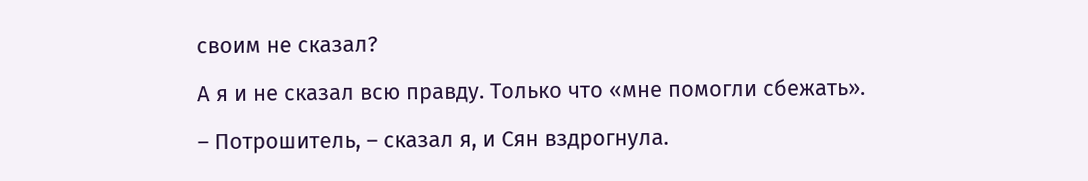своим не сказал?

А я и не сказал всю правду. Только что «мне помогли сбежать».

– Потрошитель, – сказал я, и Сян вздрогнула.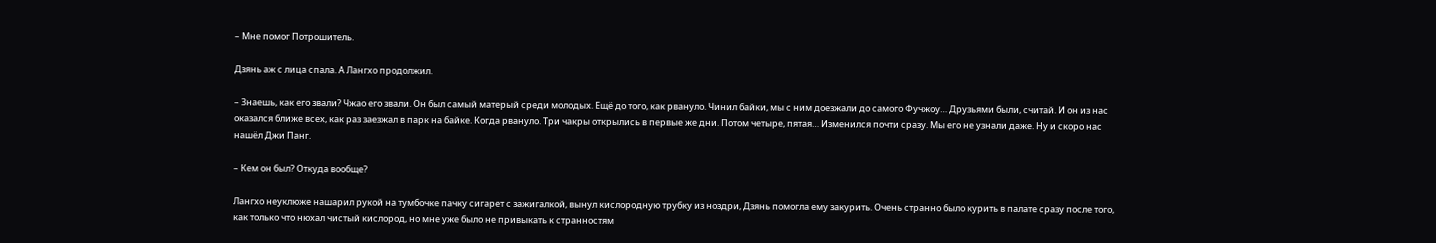– Мне помог Потрошитель.

Дзянь аж с лица спала. А Лангхо продолжил.

– Знаешь, как его звали? Чжао его звали. Он был самый матерый среди молодых. Ещё до того, как рвануло. Чинил байки, мы с ним доезжали до самого Фучжоу… Друзьями были, считай. И он из нас оказался ближе всех, как раз заезжал в парк на байке. Когда рвануло. Три чакры открылись в первые же дни. Потом четыре, пятая… Изменился почти сразу. Мы его не узнали даже. Ну и скоро нас нашёл Джи Панг.

– Кем он был? Откуда вообще?

Лангхо неуклюже нашарил рукой на тумбочке пачку сигарет с зажигалкой, вынул кислородную трубку из ноздри, Дзянь помогла ему закурить. Очень странно было курить в палате сразу после того, как только что нюхал чистый кислород, но мне уже было не привыкать к странностям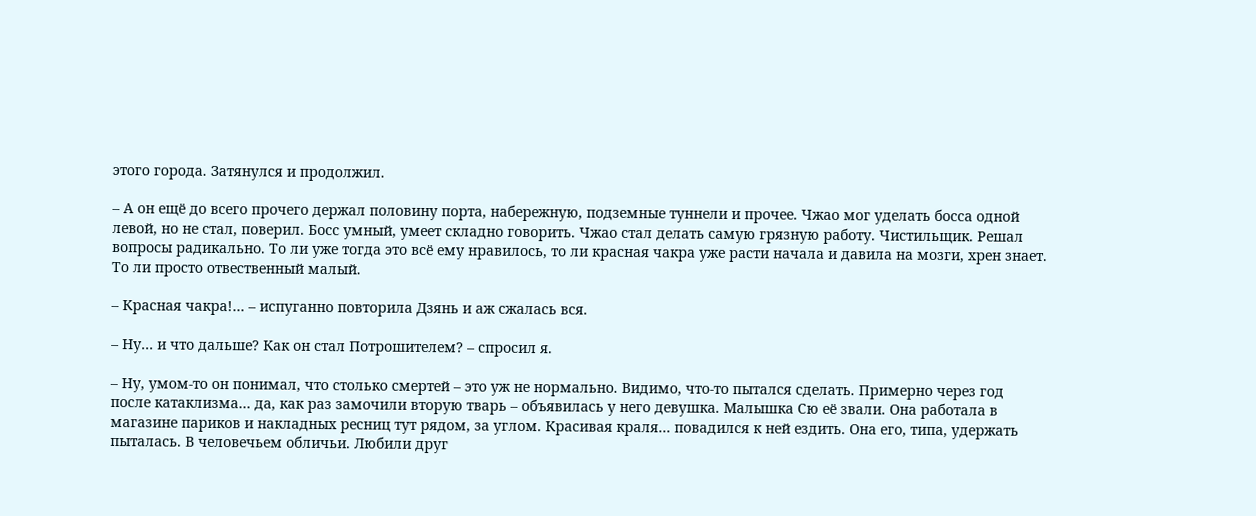этого города. Затянулся и продолжил.

– А он ещё до всего прочего держал половину порта, набережную, подземные туннели и прочее. Чжао мог уделать босса одной левой, но не стал, поверил. Босс умный, умеет складно говорить. Чжао стал делать самую грязную работу. Чистильщик. Решал вопросы радикально. То ли уже тогда это всё ему нравилось, то ли красная чакра уже расти начала и давила на мозги, хрен знает. То ли просто отвественный малый.

– Красная чакра!… – испуганно повторила Дзянь и аж сжалась вся.

– Ну… и что дальше? Как он стал Потрошителем? – спросил я.

– Ну, умом-то он понимал, что столько смертей – это уж не нормально. Видимо, что-то пытался сделать. Примерно через год после катаклизма… да, как раз замочили вторую тварь – объявилась у него девушка. Малышка Сю её звали. Она работала в магазине париков и накладных ресниц тут рядом, за углом. Красивая краля… повадился к ней ездить. Она его, типа, удержать пыталась. В человечьем обличьи. Любили друг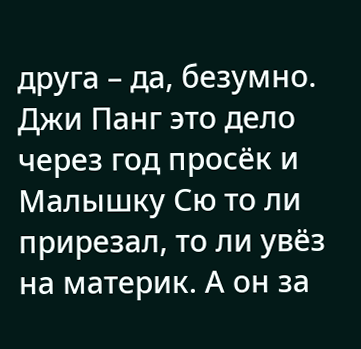друга – да, безумно. Джи Панг это дело через год просёк и Малышку Сю то ли прирезал, то ли увёз на материк. А он за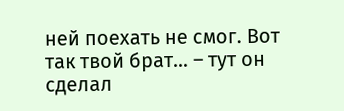ней поехать не смог. Вот так твой брат… – тут он сделал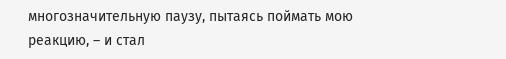многозначительную паузу, пытаясь поймать мою реакцию, – и стал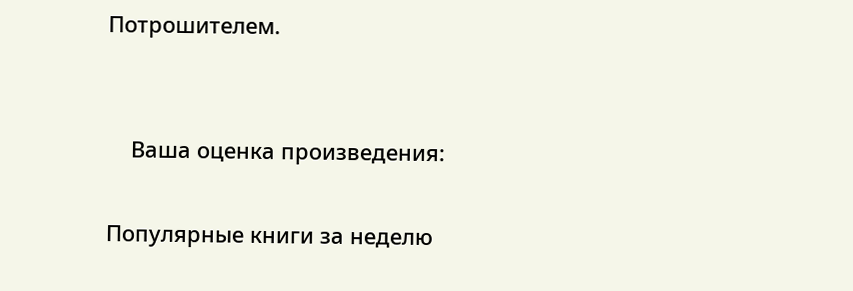Потрошителем.


    Ваша оценка произведения:

Популярные книги за неделю